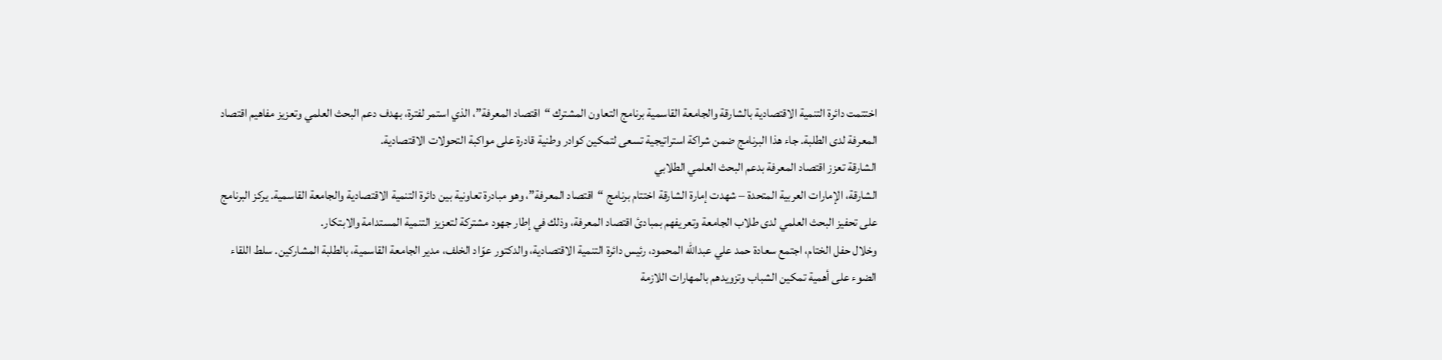اختتمت دائرة التنمية الاقتصادية بالشارقة والجامعة القاسمية برنامج التعاون المشترك “اقتصاد المعرفة”، الذي استمر لفترة، بهدف دعم البحث العلمي وتعزيز مفاهيم اقتصاد المعرفة لدى الطلبة. جاء هذا البرنامج ضمن شراكة استراتيجية تسعى لتمكين كوادر وطنية قادرة على مواكبة التحولات الاقتصادية.
الشارقة تعزز اقتصاد المعرفة بدعم البحث العلمي الطلابي
الشارقة، الإمارات العربية المتحدة – شهدت إمارة الشارقة اختتام برنامج “اقتصاد المعرفة”، وهو مبادرة تعاونية بين دائرة التنمية الاقتصادية والجامعة القاسمية. يركز البرنامج على تحفيز البحث العلمي لدى طلاب الجامعة وتعريفهم بمبادئ اقتصاد المعرفة، وذلك في إطار جهود مشتركة لتعزيز التنمية المستدامة والابتكار.
وخلال حفل الختام، اجتمع سعادة حمد علي عبدالله المحمود، رئيس دائرة التنمية الاقتصادية، والدكتور عوّاد الخلف، مدير الجامعة القاسمية، بالطلبة المشاركين. سلط اللقاء الضوء على أهمية تمكين الشباب وتزويدهم بالمهارات اللازمة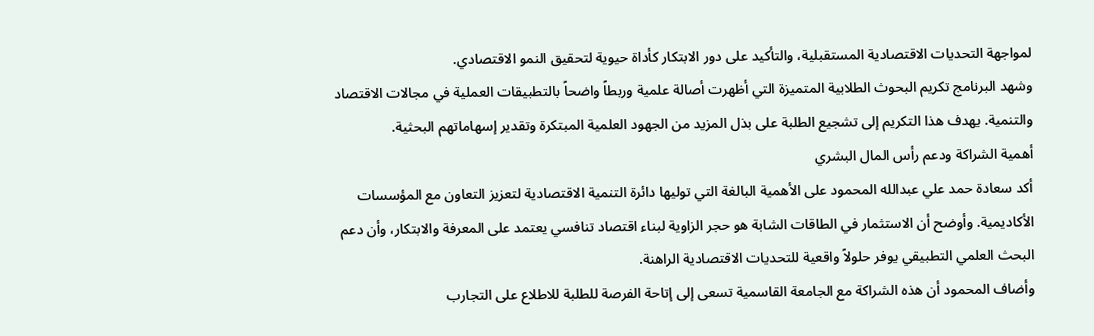لمواجهة التحديات الاقتصادية المستقبلية، والتأكيد على دور الابتكار كأداة حيوية لتحقيق النمو الاقتصادي.
وشهد البرنامج تكريم البحوث الطلابية المتميزة التي أظهرت أصالة علمية وربطاً واضحاً بالتطبيقات العملية في مجالات الاقتصاد والتنمية. يهدف هذا التكريم إلى تشجيع الطلبة على بذل المزيد من الجهود العلمية المبتكرة وتقدير إسهاماتهم البحثية.
أهمية الشراكة ودعم رأس المال البشري
أكد سعادة حمد علي عبدالله المحمود على الأهمية البالغة التي توليها دائرة التنمية الاقتصادية لتعزيز التعاون مع المؤسسات الأكاديمية. وأوضح أن الاستثمار في الطاقات الشابة هو حجر الزاوية لبناء اقتصاد تنافسي يعتمد على المعرفة والابتكار، وأن دعم البحث العلمي التطبيقي يوفر حلولاً واقعية للتحديات الاقتصادية الراهنة.
وأضاف المحمود أن هذه الشراكة مع الجامعة القاسمية تسعى إلى إتاحة الفرصة للطلبة للاطلاع على التجارب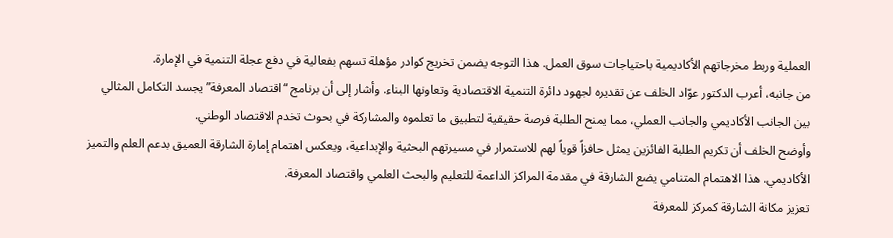العملية وربط مخرجاتهم الأكاديمية باحتياجات سوق العمل. هذا التوجه يضمن تخريج كوادر مؤهلة تسهم بفعالية في دفع عجلة التنمية في الإمارة.
من جانبه، أعرب الدكتور عوّاد الخلف عن تقديره لجهود دائرة التنمية الاقتصادية وتعاونها البناء. وأشار إلى أن برنامج “اقتصاد المعرفة” يجسد التكامل المثالي بين الجانب الأكاديمي والجانب العملي، مما يمنح الطلبة فرصة حقيقية لتطبيق ما تعلموه والمشاركة في بحوث تخدم الاقتصاد الوطني.
وأوضح الخلف أن تكريم الطلبة الفائزين يمثل حافزاً قوياً لهم للاستمرار في مسيرتهم البحثية والإبداعية، ويعكس اهتمام إمارة الشارقة العميق بدعم العلم والتميز الأكاديمي. هذا الاهتمام المتنامي يضع الشارقة في مقدمة المراكز الداعمة للتعليم والبحث العلمي واقتصاد المعرفة.
تعزيز مكانة الشارقة كمركز للمعرفة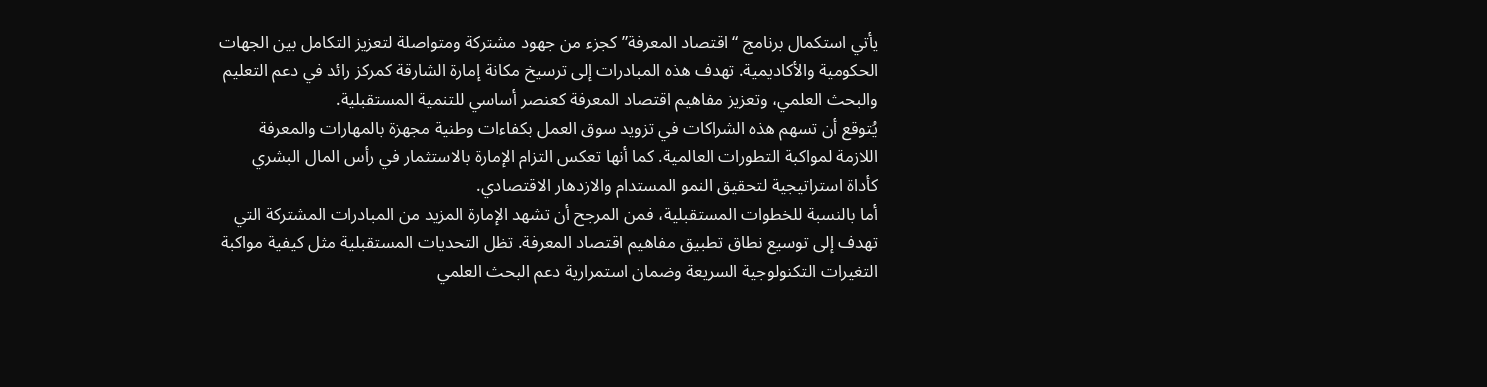يأتي استكمال برنامج “اقتصاد المعرفة” كجزء من جهود مشتركة ومتواصلة لتعزيز التكامل بين الجهات الحكومية والأكاديمية. تهدف هذه المبادرات إلى ترسيخ مكانة إمارة الشارقة كمركز رائد في دعم التعليم والبحث العلمي، وتعزيز مفاهيم اقتصاد المعرفة كعنصر أساسي للتنمية المستقبلية.
يُتوقع أن تسهم هذه الشراكات في تزويد سوق العمل بكفاءات وطنية مجهزة بالمهارات والمعرفة اللازمة لمواكبة التطورات العالمية. كما أنها تعكس التزام الإمارة بالاستثمار في رأس المال البشري كأداة استراتيجية لتحقيق النمو المستدام والازدهار الاقتصادي.
أما بالنسبة للخطوات المستقبلية، فمن المرجح أن تشهد الإمارة المزيد من المبادرات المشتركة التي تهدف إلى توسيع نطاق تطبيق مفاهيم اقتصاد المعرفة. تظل التحديات المستقبلية مثل كيفية مواكبة التغيرات التكنولوجية السريعة وضمان استمرارية دعم البحث العلمي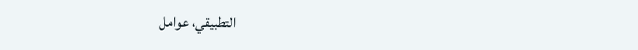التطبيقي، عوامل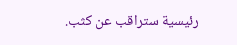رئيسية ستراقب عن كثب.